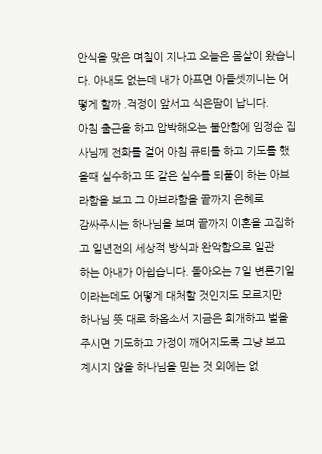안식을 맞은 며칠이 지나고 오늘은 몸살이 왔습니다. 아내도 없는데 내가 아프면 아들셋끼니는 어떻게 할까 .걱정이 앞서고 식은땀이 납니다.
아침 출근을 하고 압박해오는 불안함에 임정순 집사님께 전화를 걸어 아침 큐티를 하고 기도를 했을때 실수하고 또 같은 실수를 되풀이 하는 아브라함을 보고 그 아브라함을 끝까지 은혜로
감싸주시는 하나님을 보며 끝까지 이혼을 고집하고 일년전의 세상적 방식과 완악함으로 일관
하는 아내가 아쉽습니다. 돌아오는 7일 변론기일이라는데도 어떻게 대처할 것인지도 모르지만
하나님 뜻 대로 하옵소서 지금은 회개하고 벌을 주시면 기도하고 가정이 깨어지도록 그냥 보고
계시지 않을 하나님을 믿는 것 외에는 없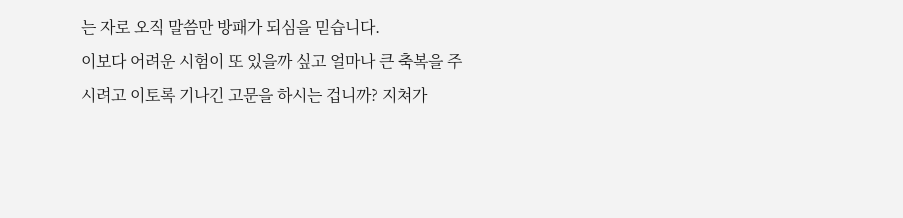는 자로 오직 말씀만 방패가 되심을 믿습니다.
이보다 어려운 시험이 또 있을까 싶고 얼마나 큰 축복을 주시려고 이토록 기나긴 고문을 하시는 겁니까? 지쳐가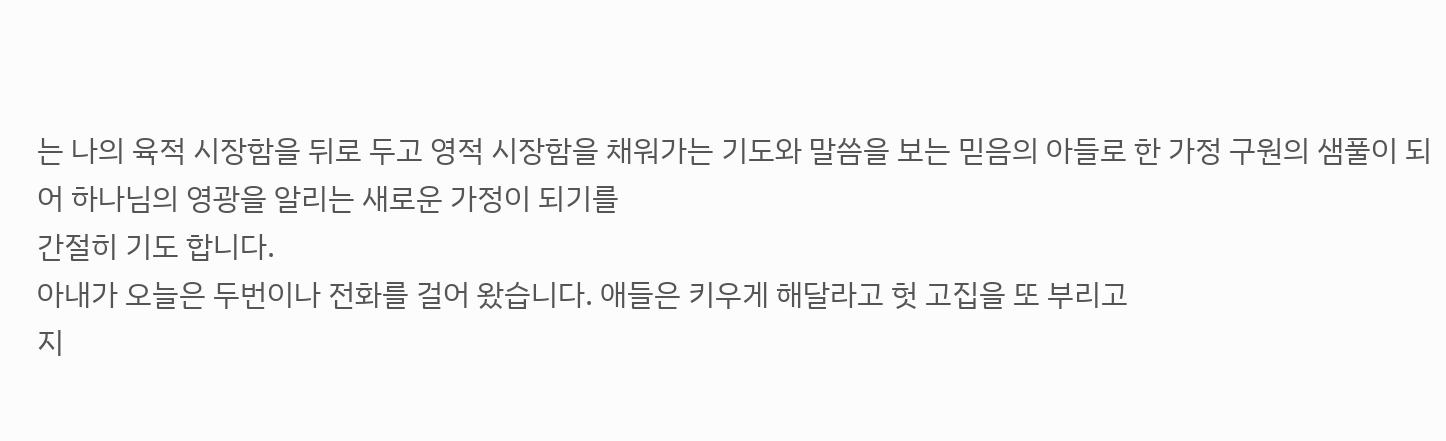는 나의 육적 시장함을 뒤로 두고 영적 시장함을 채워가는 기도와 말씀을 보는 믿음의 아들로 한 가정 구원의 샘풀이 되어 하나님의 영광을 알리는 새로운 가정이 되기를
간절히 기도 합니다.
아내가 오늘은 두번이나 전화를 걸어 왔습니다. 애들은 키우게 해달라고 헛 고집을 또 부리고
지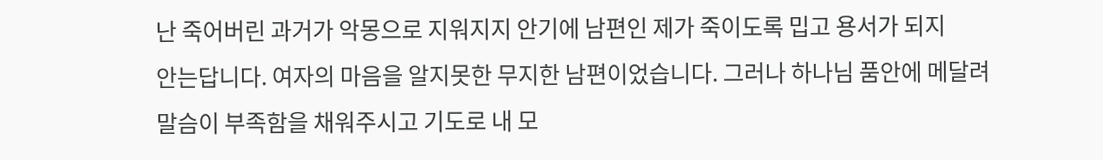난 죽어버린 과거가 악몽으로 지워지지 안기에 남편인 제가 죽이도록 밉고 용서가 되지
안는답니다. 여자의 마음을 알지못한 무지한 남편이었습니다. 그러나 하나님 품안에 메달려
말슴이 부족함을 채워주시고 기도로 내 모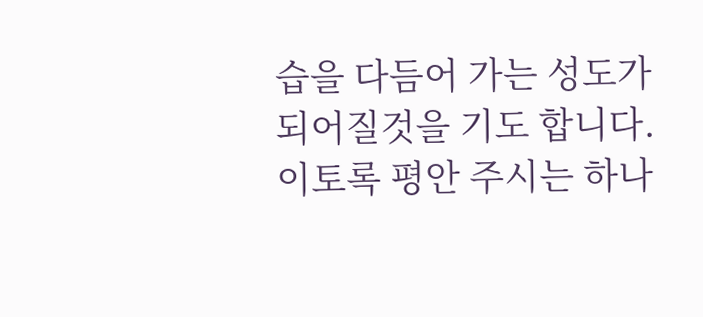습을 다듬어 가는 성도가 되어질것을 기도 합니다.
이토록 평안 주시는 하나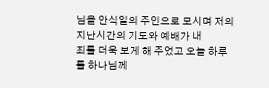님을 안식일의 주인으로 모시며 저의 지난시간의 기도와 예배가 내
죄를 더욱 보게 해 주었고 오늘 하루를 하나님께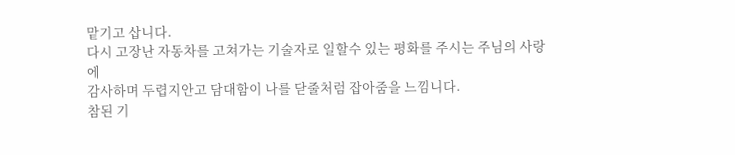맡기고 삽니다.
다시 고장난 자동차를 고쳐가는 기술자로 일할수 있는 평화를 주시는 주님의 사랑에
감사하며 두렵지안고 담대함이 나를 닫줄처럼 잡아줌을 느낌니다.
참된 기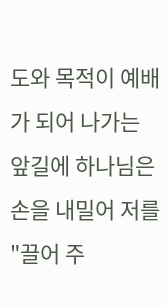도와 목적이 예배가 되어 나가는 앞길에 하나님은 손을 내밀어 저를 "끌어 주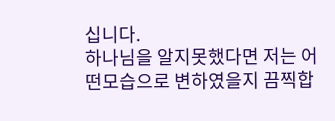십니다.
하나님을 알지못했다면 저는 어떤모습으로 변하였을지 끔찍합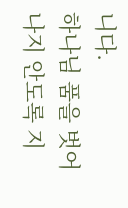니다.
하나님 품을 벗어나지 안도록 지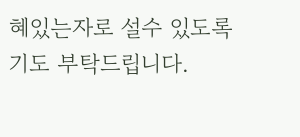혜있는자로 설수 있도록 기도 부탁드립니다.